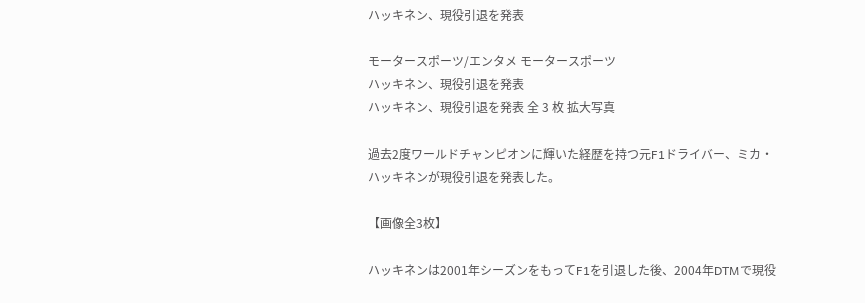ハッキネン、現役引退を発表

モータースポーツ/エンタメ モータースポーツ
ハッキネン、現役引退を発表
ハッキネン、現役引退を発表 全 3 枚 拡大写真

過去2度ワールドチャンピオンに輝いた経歴を持つ元F1ドライバー、ミカ・ハッキネンが現役引退を発表した。

【画像全3枚】

ハッキネンは2001年シーズンをもってF1を引退した後、2004年DTMで現役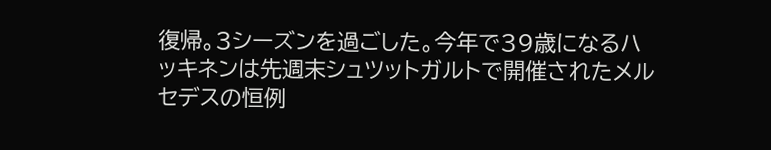復帰。3シーズンを過ごした。今年で39歳になるハッキネンは先週末シュツットガルトで開催されたメルセデスの恒例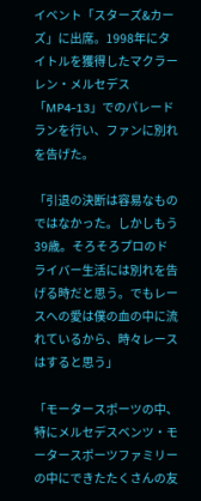イベント「スターズ&カーズ」に出席。1998年にタイトルを獲得したマクラーレン・メルセデス「MP4-13」でのパレードランを行い、ファンに別れを告げた。

「引退の決断は容易なものではなかった。しかしもう39歳。そろそろプロのドライバー生活には別れを告げる時だと思う。でもレースへの愛は僕の血の中に流れているから、時々レースはすると思う」

「モータースポーツの中、特にメルセデスベンツ・モータースポーツファミリーの中にできたたくさんの友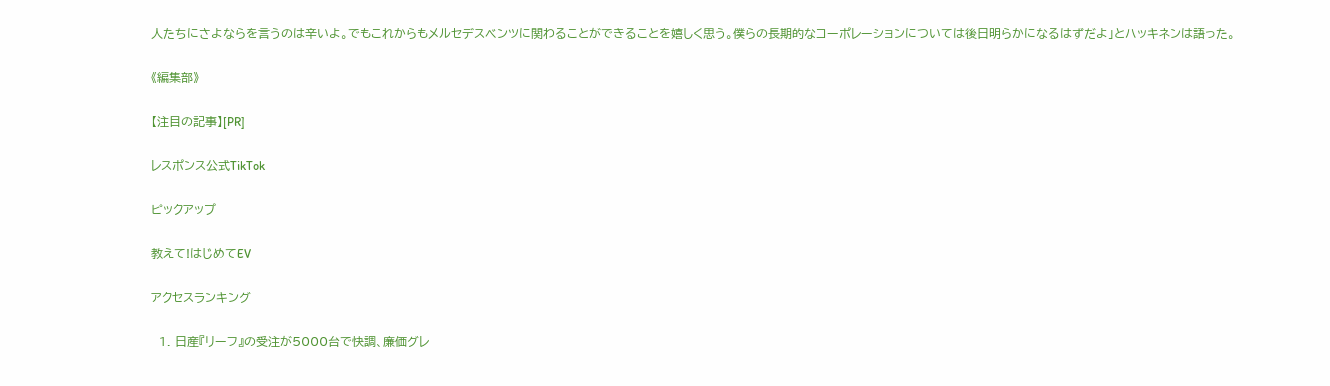人たちにさよならを言うのは辛いよ。でもこれからもメルセデスベンツに関わることができることを嬉しく思う。僕らの長期的なコーポレーションについては後日明らかになるはずだよ」とハッキネンは語った。

《編集部》

【注目の記事】[PR]

レスポンス公式TikTok

ピックアップ

教えて!はじめてEV

アクセスランキング

  1. 日産『リーフ』の受注が5000台で快調、廉価グレ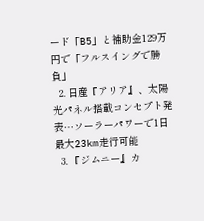ード「B5」と補助金129万円で「フルスイングで勝負」
  2. 日産『アリア』、太陽光パネル搭載コンセプト発表…ソーラーパワーで1日最大23km走行可能
  3. 『ジムニー』カ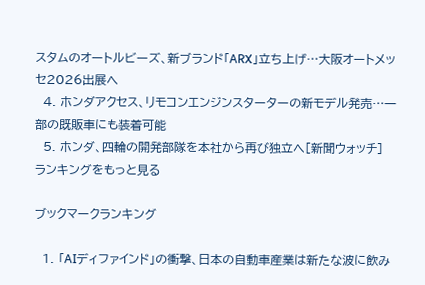スタムのオートルビーズ、新ブランド「ARX」立ち上げ…大阪オートメッセ2026出展へ
  4. ホンダアクセス、リモコンエンジンスターターの新モデル発売…一部の既販車にも装着可能
  5. ホンダ、四輪の開発部隊を本社から再び独立へ[新聞ウォッチ]
ランキングをもっと見る

ブックマークランキング

  1. 「AIディファインド」の衝撃、日本の自動車産業は新たな波に飲み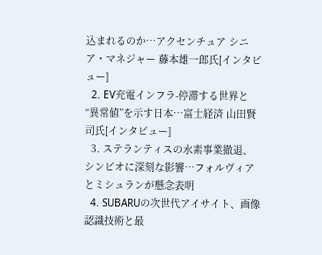込まれるのか…アクセンチュア シニア・マネジャー 藤本雄一郎氏[インタビュー]
  2. EV充電インフラ-停滞する世界と“異常値”を示す日本…富士経済 山田賢司氏[インタビュー]
  3. ステランティスの水素事業撤退、シンビオに深刻な影響…フォルヴィアとミシュランが懸念表明
  4. SUBARUの次世代アイサイト、画像認識技術と最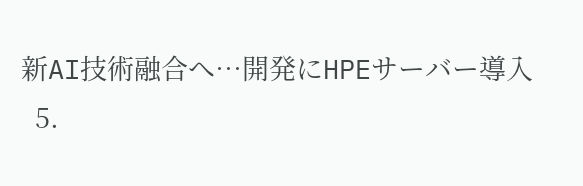新AI技術融合へ…開発にHPEサーバー導入
  5.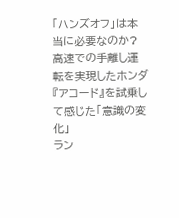「ハンズオフ」は本当に必要なのか? 高速での手離し運転を実現したホンダ『アコード』を試乗して感じた「意識の変化」
ラン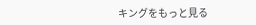キングをもっと見る